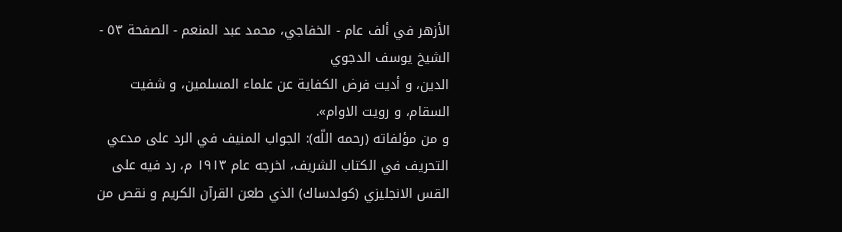الأزهر في ألف عام - الخفاجي، محمد عبد المنعم - الصفحة ٥٣ - الشيخ يوسف الدجوي
الدين، و أديت فرض الكفاية عن علماء المسلمين، و شفيت السقام، و رويت الاوام».
و من مؤلفاته (رحمه اللّه): الجواب المنيف في الرد على مدعي التحريف في الكتاب الشريف، اخرجه عام ١٩١٣ م، رد فيه على القس الانجليزي (كولدساك) الذي طعن القرآن الكريم و نقص من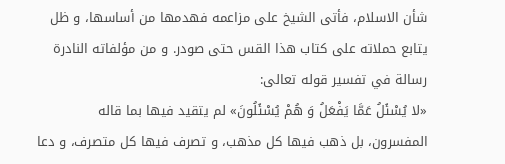شأن الاسلام، فأتى الشيخ على مزاعمه فهدمها من أساسها، و ظل يتابع حملاته على كتاب هذا القس حتى صودر. و من مؤلفاته النادرة رسالة في تفسير قوله تعالى:
«لا يُسْئَلُ عَمَّا يَفْعَلُ وَ هُمْ يُسْئَلُونَ» لم يتقيد فيها بما قاله المفسرون، بل ذهب فيها كل مذهب، و تصرف فيها كل متصرف، و دعا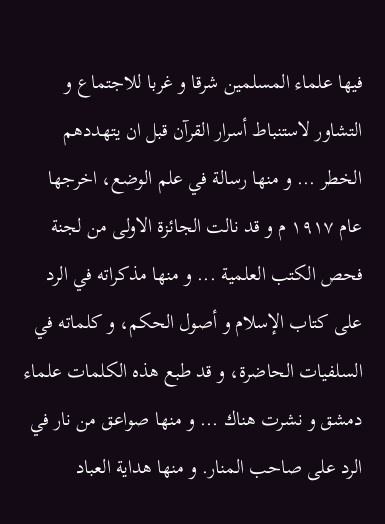فيها علماء المسلمين شرقا و غربا للاجتماع و التشاور لاستنباط أسرار القرآن قبل ان يتهددهم الخطر ... و منها رسالة في علم الوضع، اخرجها عام ١٩١٧ م و قد نالت الجائزة الاولى من لجنة فحص الكتب العلمية ... و منها مذكراته في الرد على كتاب الإسلام و أصول الحكم، و كلماته في السلفيات الحاضرة، و قد طبع هذه الكلمات علماء دمشق و نشرت هناك ... و منها صواعق من نار في الرد على صاحب المنار. و منها هداية العباد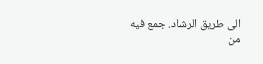الى طريق الرشاد. جمع فيه من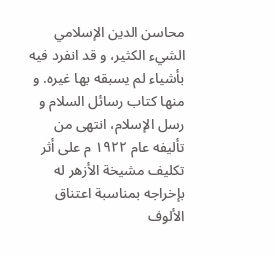محاسن الدين الإسلامي الشيء الكثير، و قد انفرد فيه بأشياء لم يسبقه بها غيره. و منها كتاب رسائل السلام و رسل الإسلام، انتهى من تأليفه عام ١٩٢٢ م على أثر تكليف مشيخة الأزهر له بإخراجه بمناسبة اعتناق الألوف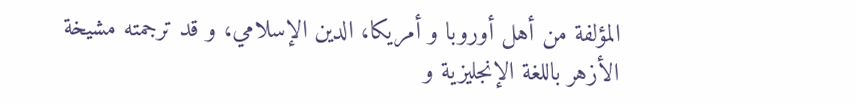المؤلفة من أهل أوروبا و أمريكا، الدين الإسلامي، و قد ترجمته مشيخة الأزهر باللغة الإنجليزية و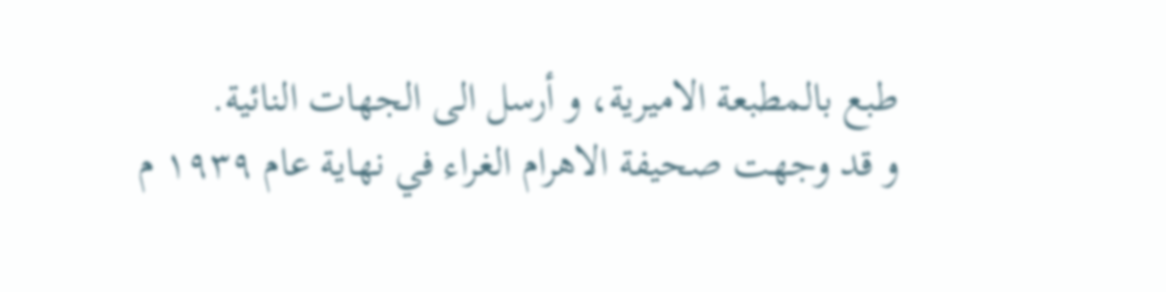طبع بالمطبعة الاميرية، و أرسل الى الجهات النائية.
و قد وجهت صحيفة الاهرام الغراء في نهاية عام ١٩٣٩ م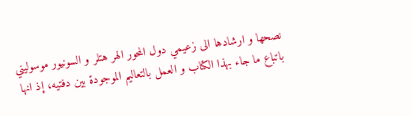نصحها و ارشادها الى زعيمي دول المحور الهر هتلر و السونيور موسوليني باتباع ما جاء بهذا الكتاب و العمل بالتعاليم الموجودة بين دفتيه، إذ انها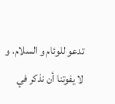تدعو للوئام و السلام. و لا يفوتنا أن نذكر في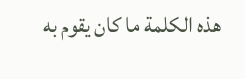هذه الكلمة ما كان يقوم به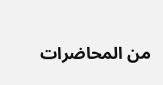من المحاضرات